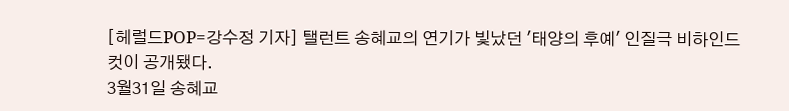[헤럴드POP=강수정 기자] 탤런트 송혜교의 연기가 빛났던 '태양의 후예' 인질극 비하인드 컷이 공개됐다.
3월31일 송혜교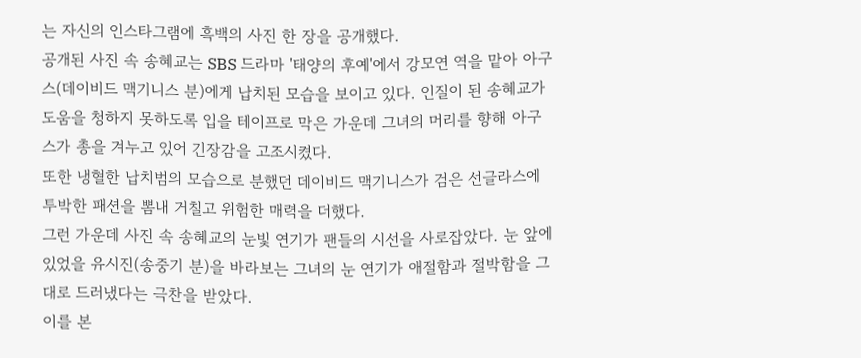는 자신의 인스타그램에 흑백의 사진 한 장을 공개했다.
공개된 사진 속 송혜교는 SBS 드라마 '태양의 후예'에서 강모연 역을 맡아 아구스(데이비드 맥기니스 분)에게 납치된 모습을 보이고 있다. 인질이 된 송혜교가 도움을 청하지 못하도록 입을 테이프로 막은 가운데 그녀의 머리를 향해 아구스가 총을 겨누고 있어 긴장감을 고조시켰다.
또한 냉혈한 납치범의 모습으로 분했던 데이비드 맥기니스가 검은 선글라스에 투박한 패션을 뽐내 거칠고 위험한 매력을 더했다.
그런 가운데 사진 속 송혜교의 눈빛 연기가 팬들의 시선을 사로잡았다. 눈 앞에 있었을 유시진(송중기 분)을 바라보는 그녀의 눈 연기가 애절함과 절박함을 그대로 드러냈다는 극찬을 받았다.
이를 본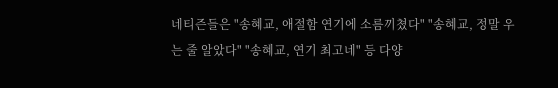네티즌들은 "송혜교, 애절함 연기에 소름끼쳤다" "송혜교, 정말 우는 줄 알았다" "송혜교, 연기 최고네" 등 다양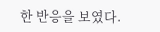한 반응을 보였다.